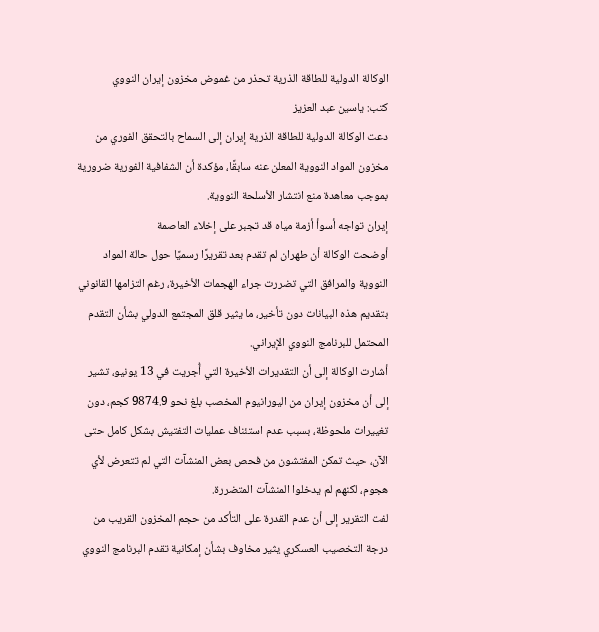الوكالة الدولية للطاقة الذرية تحذر من غموض مخزون إيران النووي
كتب: ياسين عبد العزيز
دعت الوكالة الدولية للطاقة الذرية إيران إلى السماح بالتحقق الفوري من مخزون المواد النووية المعلن عنه سابقًا، مؤكدة أن الشفافية الفورية ضرورية بموجب معاهدة منع انتشار الأسلحة النووية.
إيران تواجه أسوأ أزمة مياه قد تجبر على إخلاء العاصمة
أوضحت الوكالة أن طهران لم تقدم بعد تقريرًا رسميًا حول حالة المواد النووية والمرافق التي تضررت جراء الهجمات الأخيرة، رغم التزامها القانوني بتقديم هذه البيانات دون تأخير، ما يثير قلق المجتمع الدولي بشأن التقدم المحتمل للبرنامج النووي الإيراني.
أشارت الوكالة إلى أن التقديرات الأخيرة التي أُجريت في 13 يونيو، تشير إلى أن مخزون إيران من اليورانيوم المخصب بلغ نحو 9874.9 كجم، دون تغييرات ملحوظة، بسبب عدم استئناف عمليات التفتيش بشكل كامل حتى الآن، حيث تمكن المفتشون من فحص بعض المنشآت التي لم تتعرض لأي هجوم، لكنهم لم يدخلوا المنشآت المتضررة.
لفت التقرير إلى أن عدم القدرة على التأكد من حجم المخزون القريب من درجة التخصيب العسكري يثير مخاوف بشأن إمكانية تقدم البرنامج النووي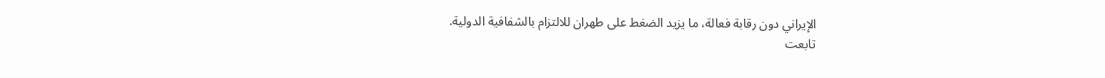الإيراني دون رقابة فعالة، ما يزيد الضغط على طهران للالتزام بالشفافية الدولية.
تابعت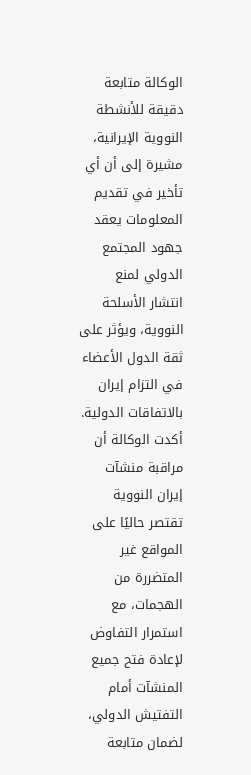الوكالة متابعة دقيقة للأنشطة النووية الإيرانية، مشيرة إلى أن أي تأخير في تقديم المعلومات يعقد جهود المجتمع الدولي لمنع انتشار الأسلحة النووية، ويؤثر على ثقة الدول الأعضاء في التزام إيران بالاتفاقات الدولية.
أكدت الوكالة أن مراقبة منشآت إيران النووية تقتصر حاليًا على المواقع غير المتضررة من الهجمات، مع استمرار التفاوض لإعادة فتح جميع المنشآت أمام التفتيش الدولي، لضمان متابعة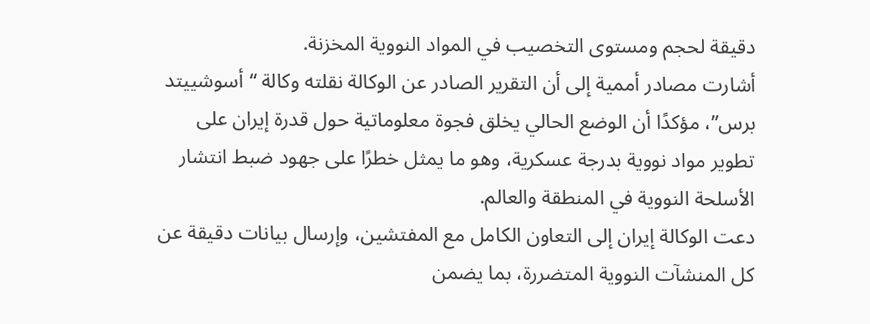دقيقة لحجم ومستوى التخصيب في المواد النووية المخزنة.
أشارت مصادر أممية إلى أن التقرير الصادر عن الوكالة نقلته وكالة “أسوشييتد برس”، مؤكدًا أن الوضع الحالي يخلق فجوة معلوماتية حول قدرة إيران على تطوير مواد نووية بدرجة عسكرية، وهو ما يمثل خطرًا على جهود ضبط انتشار الأسلحة النووية في المنطقة والعالم.
دعت الوكالة إيران إلى التعاون الكامل مع المفتشين، وإرسال بيانات دقيقة عن كل المنشآت النووية المتضررة، بما يضمن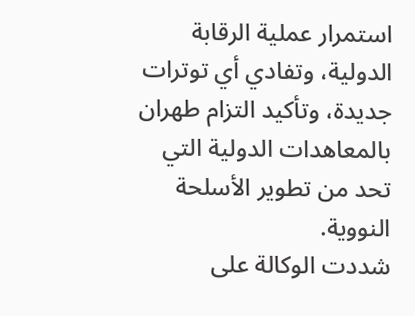استمرار عملية الرقابة الدولية، وتفادي أي توترات جديدة، وتأكيد التزام طهران بالمعاهدات الدولية التي تحد من تطوير الأسلحة النووية.
شددت الوكالة على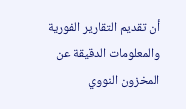أن تقديم التقارير الفورية والمعلومات الدقيقة عن المخزون النووي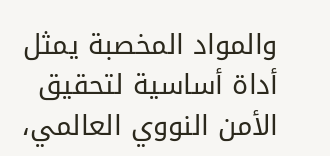والمواد المخصبة يمثل أداة أساسية لتحقيق الأمن النووي العالمي،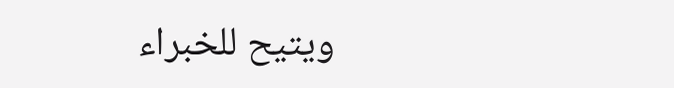ويتيح للخبراء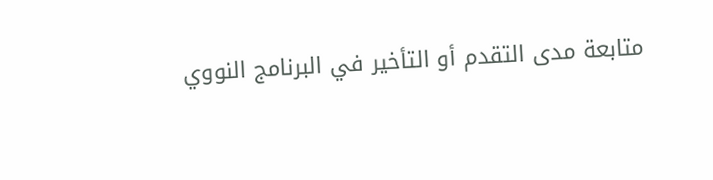متابعة مدى التقدم أو التأخير في البرنامج النووي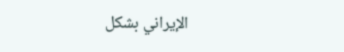الإيراني بشكل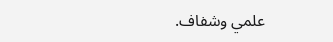علمي وشفاف.